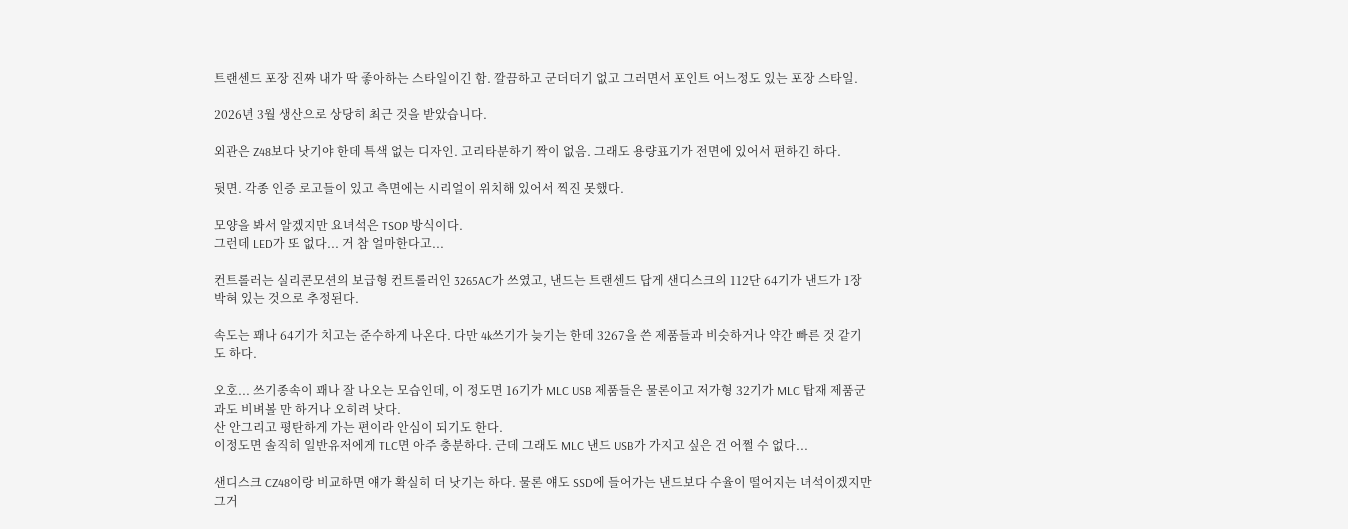트랜센드 포장 진짜 내가 딱 좋아하는 스타일이긴 함. 깔끔하고 군더더기 없고 그러면서 포인트 어느정도 있는 포장 스타일.

2026년 3월 생산으로 상당히 최근 것을 받았습니다.

외관은 Z48보다 낫기야 한데 특색 없는 디자인. 고리타분하기 짝이 없음. 그래도 용량표기가 전면에 있어서 편하긴 하다.

뒷면. 각종 인증 로고들이 있고 측면에는 시리얼이 위치해 있어서 찍진 못했다.

모양을 봐서 알겠지만 요녀석은 TSOP 방식이다.
그런데 LED가 또 없다... 거 참 얼마한다고...

컨트롤러는 실리콘모션의 보급형 컨트롤러인 3265AC가 쓰였고, 낸드는 트랜센드 답게 샌디스크의 112단 64기가 낸드가 1장 박혀 있는 것으로 추정된다.

속도는 꽤나 64기가 치고는 준수하게 나온다. 다만 4k쓰기가 늦기는 한데 3267을 쓴 제품들과 비슷하거나 약간 빠른 것 같기도 하다.

오호... 쓰기종속이 꽤나 잘 나오는 모습인데, 이 정도면 16기가 MLC USB 제품들은 물론이고 저가형 32기가 MLC 탑재 제품군과도 비벼볼 만 하거나 오히려 낫다.
산 안그리고 평탄하게 가는 편이라 안심이 되기도 한다.
이정도면 솔직히 일반유저에게 TLC면 아주 충분하다. 근데 그래도 MLC 낸드 USB가 가지고 싶은 건 어쩔 수 없다...

샌디스크 CZ48이랑 비교하면 얘가 확실히 더 낫기는 하다. 물론 얘도 SSD에 들어가는 낸드보다 수율이 떨어지는 녀석이겠지만 그거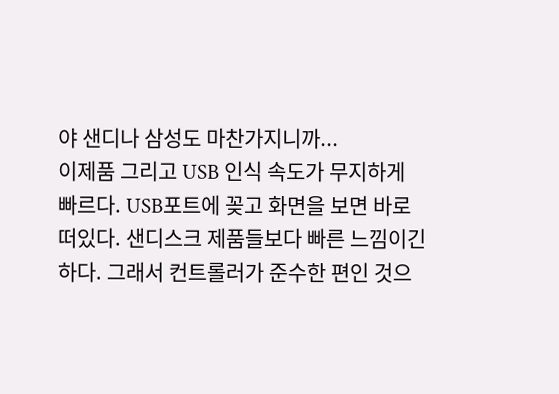야 샌디나 삼성도 마찬가지니까...
이제품 그리고 USB 인식 속도가 무지하게 빠르다. USB포트에 꽂고 화면을 보면 바로 떠있다. 샌디스크 제품들보다 빠른 느낌이긴 하다. 그래서 컨트롤러가 준수한 편인 것으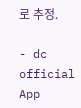로 추정.

- dc official App